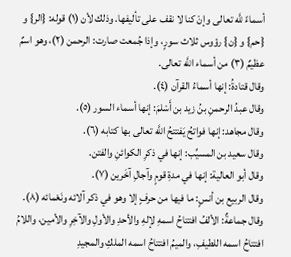أسماءً للَّه تعالى وإنْ كنا لا نقف على تأليفها. وذلك لأن (١) قوله: {الر} و {حم} و {ن} رؤوس ثلاث سورٍ، وإذا جُمعت صارت: الرحمن (٢)، وهو اسمٌ عظيمٌ (٣) من أسماء اللَّه تعالى.
وقال قتادةُ: إنها أسماءُ القرآن (٤).
وقال عبدُ الرحمنِ بنُ زيد بن أَسْلمَ: إنها أسماء السور (٥).
وقال مجاهد: إنها فواتحُ يَفتتحُ اللَّه تعالى بها كتابه (٦).
وقال سعيد بن المسيِّب: إنها في ذكرِ الكوائنِ والفتن.
وقال أبو العالية: إنها في مدةِ قومٍ وآجالِ آخَرين (٧).
وقال الربيع بن أنسٍ: ما فيها من حرفٍ إلا وهو في ذكر آلائه ونَعْمائه (٨).
وقال جماعةٌ: الألفُ افتتاحُ اسمهِ لإلهِ والأحدِ والأولِ والآخِرِ والأمين، واللامُ افتتاحُ اسمه اللطيفِ، والميمُ افتتاحُ اسمه الملكِ والمجيدِ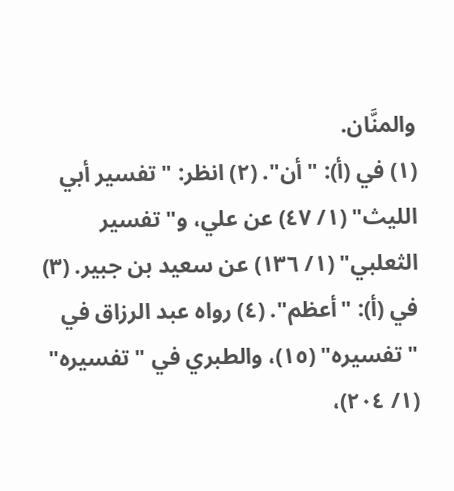والمنَّان.
(١) في (أ): "أن". (٢) انظر: "تفسير أبي الليث" (١/ ٤٧) عن علي، و"تفسير الثعلبي" (١/ ١٣٦) عن سعيد بن جبير. (٣) في (أ): "أعظم". (٤) رواه عبد الرزاق في "تفسيره" (١٥)، والطبري في "تفسيره" (١/ ٢٠٤)،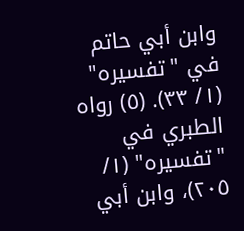وابن أبي حاتم في "تفسيره" (١/ ٣٣). (٥) رواه الطبري في "تفسيره" (١/ ٢٠٥)، وابن أبي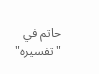حاتم في "تفسيره"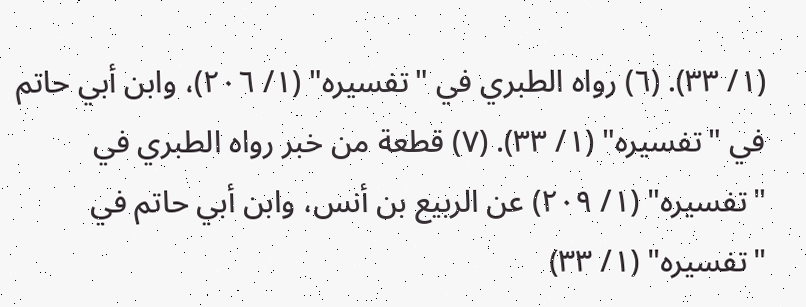(١/ ٣٣). (٦) رواه الطبري في "تفسيره" (١/ ٢٠٦)، وابن أبي حاتم في "تفسيره" (١/ ٣٣). (٧) قطعة من خبر رواه الطبري في "تفسيره" (١/ ٢٠٩) عن الربيع بن أنس، وابن أبي حاتم في "تفسيره" (١/ ٣٣)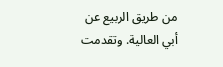من طريق الربيع عن أبي العالية. وتقدمت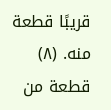قريبًا قطعة منه. (٨) قطعة من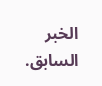الخبر السابق.